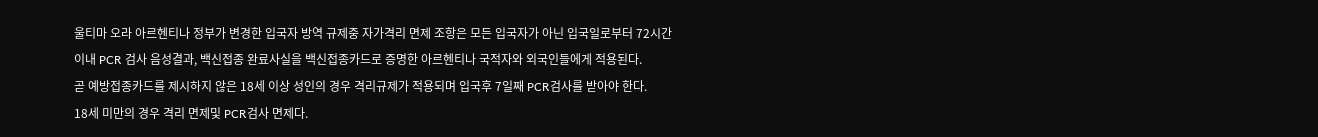울티마 오라 아르헨티나 정부가 변경한 입국자 방역 규제중 자가격리 면제 조항은 모든 입국자가 아닌 입국일로부터 72시간이내 PCR 검사 음성결과, 백신접종 완료사실을 백신접종카드로 증명한 아르헨티나 국적자와 외국인들에게 적용된다.
곧 예방접종카드를 제시하지 않은 18세 이상 성인의 경우 격리규제가 적용되며 입국후 7일째 PCR검사를 받아야 한다.
18세 미만의 경우 격리 면제및 PCR검사 면제다.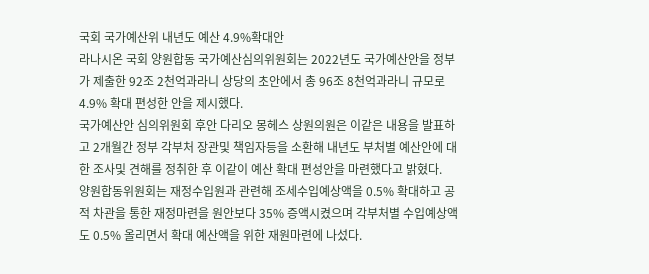국회 국가예산위 내년도 예산 4.9%확대안
라나시온 국회 양원합동 국가예산심의위원회는 2022년도 국가예산안을 정부가 제출한 92조 2천억과라니 상당의 초안에서 총 96조 8천억과라니 규모로 4.9% 확대 편성한 안을 제시했다.
국가예산안 심의위원회 후안 다리오 몽헤스 상원의원은 이같은 내용을 발표하고 2개월간 정부 각부처 장관및 책임자등을 소환해 내년도 부처별 예산안에 대한 조사및 견해를 정취한 후 이같이 예산 확대 편성안을 마련했다고 밝혔다.
양원합동위원회는 재정수입원과 관련해 조세수입예상액을 0.5% 확대하고 공적 차관을 통한 재정마련을 원안보다 35% 증액시켰으며 각부처별 수입예상액도 0.5% 올리면서 확대 예산액을 위한 재원마련에 나섰다.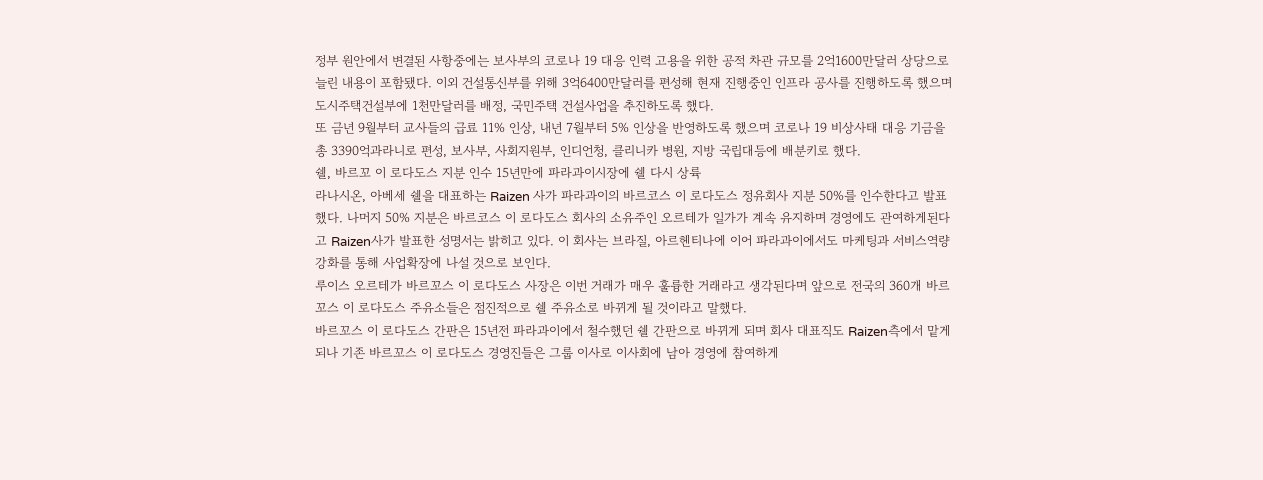정부 원안에서 변결된 사항중에는 보사부의 코로나 19 대응 인력 고용을 위한 공적 차관 규모를 2억1600만달러 상당으로 늘린 내용이 포함됐다. 이외 건설통신부를 위해 3억6400만달러를 편성해 현재 진행중인 인프라 공사를 진행하도록 했으며 도시주택건설부에 1천만달러를 배정, 국민주택 건설사업을 추진하도록 했다.
또 금년 9월부터 교사들의 급료 11% 인상, 내년 7월부터 5% 인상을 반영하도록 했으며 코로나 19 비상사태 대응 기금을 총 3390억과라니로 편성, 보사부, 사회지원부, 인디언청, 클리니카 병원, 지방 국립대등에 배분키로 했다.
쉘, 바르꼬 이 로다도스 지분 인수 15년만에 파라과이시장에 쉘 다시 상륙
라나시온, 아베세 쉘을 대표하는 Raizen 사가 파라과이의 바르코스 이 로다도스 정유회사 지분 50%를 인수한다고 발표했다. 나머지 50% 지분은 바르코스 이 로다도스 회사의 소유주인 오르테가 일가가 계속 유지하며 경영에도 관여하게된다고 Raizen사가 발표한 성명서는 밝히고 있다. 이 회사는 브라질, 아르헨티나에 이어 파라과이에서도 마케팅과 서비스역량 강화를 통해 사업확장에 나설 것으로 보인다.
루이스 오르테가 바르꼬스 이 로다도스 사장은 이번 거래가 매우 훌륭한 거래라고 생각된다며 앞으로 전국의 360개 바르꼬스 이 로다도스 주유소들은 점진적으로 쉘 주유소로 바뀌게 될 것이라고 말했다.
바르꼬스 이 로다도스 간판은 15년전 파라과이에서 철수했던 쉘 간판으로 바뀌게 되며 회사 대표직도 Raizen측에서 맡게되나 기존 바르꼬스 이 로다도스 경영진들은 그룹 이사로 이사회에 남아 경영에 참여하게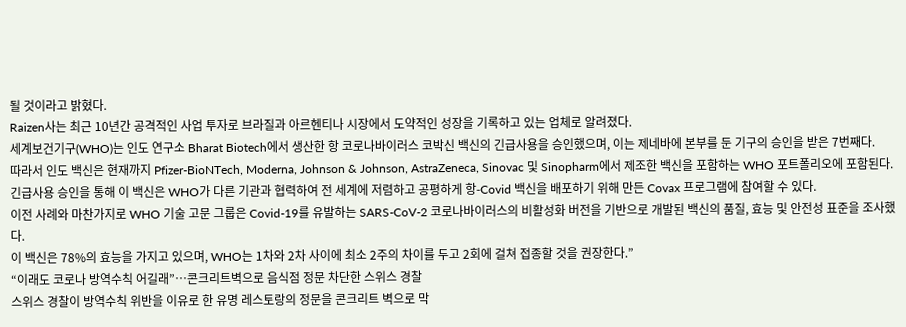될 것이라고 밝혔다.
Raizen사는 최근 10년간 공격적인 사업 투자로 브라질과 아르헨티나 시장에서 도약적인 성장을 기록하고 있는 업체로 알려졌다.
세계보건기구(WHO)는 인도 연구소 Bharat Biotech에서 생산한 항 코로나바이러스 코박신 백신의 긴급사용을 승인했으며, 이는 제네바에 본부를 둔 기구의 승인을 받은 7번째다.
따라서 인도 백신은 현재까지 Pfizer-BioNTech, Moderna, Johnson & Johnson, AstraZeneca, Sinovac 및 Sinopharm에서 제조한 백신을 포함하는 WHO 포트폴리오에 포함된다.
긴급사용 승인을 통해 이 백신은 WHO가 다른 기관과 협력하여 전 세계에 저렴하고 공평하게 항-Covid 백신을 배포하기 위해 만든 Covax 프로그램에 참여할 수 있다.
이전 사례와 마찬가지로 WHO 기술 고문 그룹은 Covid-19를 유발하는 SARS-CoV-2 코로나바이러스의 비활성화 버전을 기반으로 개발된 백신의 품질, 효능 및 안전성 표준을 조사했다.
이 백신은 78%의 효능을 가지고 있으며, WHO는 1차와 2차 사이에 최소 2주의 차이를 두고 2회에 걸쳐 접종할 것을 권장한다.”
“이래도 코로나 방역수칙 어길래”…콘크리트벽으로 음식점 정문 차단한 스위스 경찰
스위스 경찰이 방역수칙 위반을 이유로 한 유명 레스토랑의 정문을 콘크리트 벽으로 막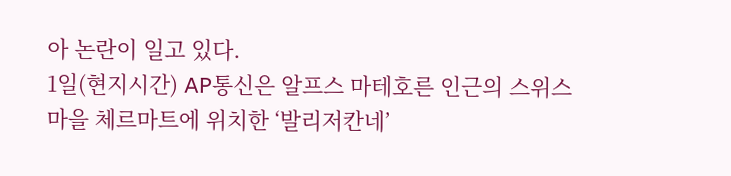아 논란이 일고 있다.
1일(현지시간) AP통신은 알프스 마테호른 인근의 스위스 마을 체르마트에 위치한 ‘발리저칸네’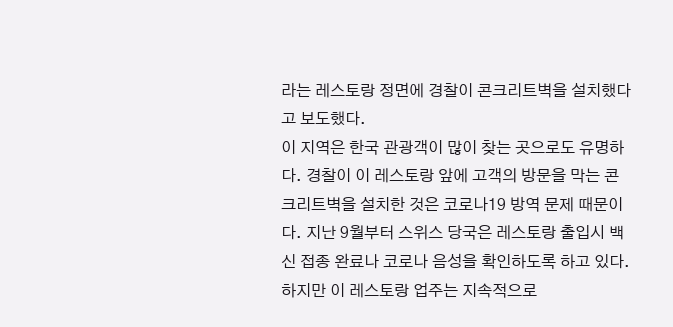라는 레스토랑 정면에 경찰이 콘크리트벽을 설치했다고 보도했다.
이 지역은 한국 관광객이 많이 찾는 곳으로도 유명하다. 경찰이 이 레스토랑 앞에 고객의 방문을 막는 콘크리트벽을 설치한 것은 코로나19 방역 문제 때문이다. 지난 9월부터 스위스 당국은 레스토랑 출입시 백신 접종 완료나 코로나 음성을 확인하도록 하고 있다. 하지만 이 레스토랑 업주는 지속적으로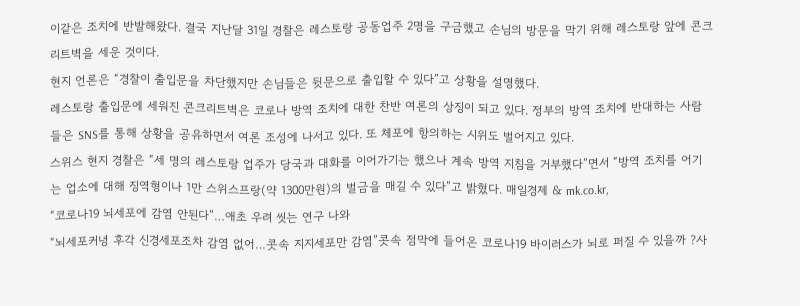이같은 조치에 반발해왔다. 결국 지난달 31일 경찰은 레스토랑 공동업주 2명을 구금했고 손님의 방문을 막기 위해 레스토랑 앞에 콘크리트벽을 세운 것이다.
현지 언론은 “경찰이 출입문을 차단했지만 손님들은 뒷문으로 출입할 수 있다”고 상황을 설명했다.
레스토랑 출입문에 세워진 콘크리트벽은 코로나 방역 조치에 대한 찬반 여론의 상징이 되고 있다. 정부의 방역 조치에 반대하는 사람들은 SNS를 통해 상황을 공유하면서 여론 조성에 나서고 있다. 또 체포에 항의하는 시위도 벌어지고 있다.
스위스 현지 경찰은 “세 명의 레스토랑 업주가 당국과 대화를 이어가기는 했으나 계속 방역 지침을 거부했다”면서 “방역 조치를 어기는 업소에 대해 징역형이나 1만 스위스프랑(약 1300만원)의 벌금을 매길 수 있다”고 밝혔다. 매일경제 & mk.co.kr,
“코로나19 뇌세포에 감염 안된다”…애초 우려 씻는 연구 나와
“뇌세포커녕 후각 신경세포조차 감염 없어…콧속 지지세포만 감염”콧속 점막에 들어온 코로나19 바이러스가 뇌로 퍼질 수 있을까 ?사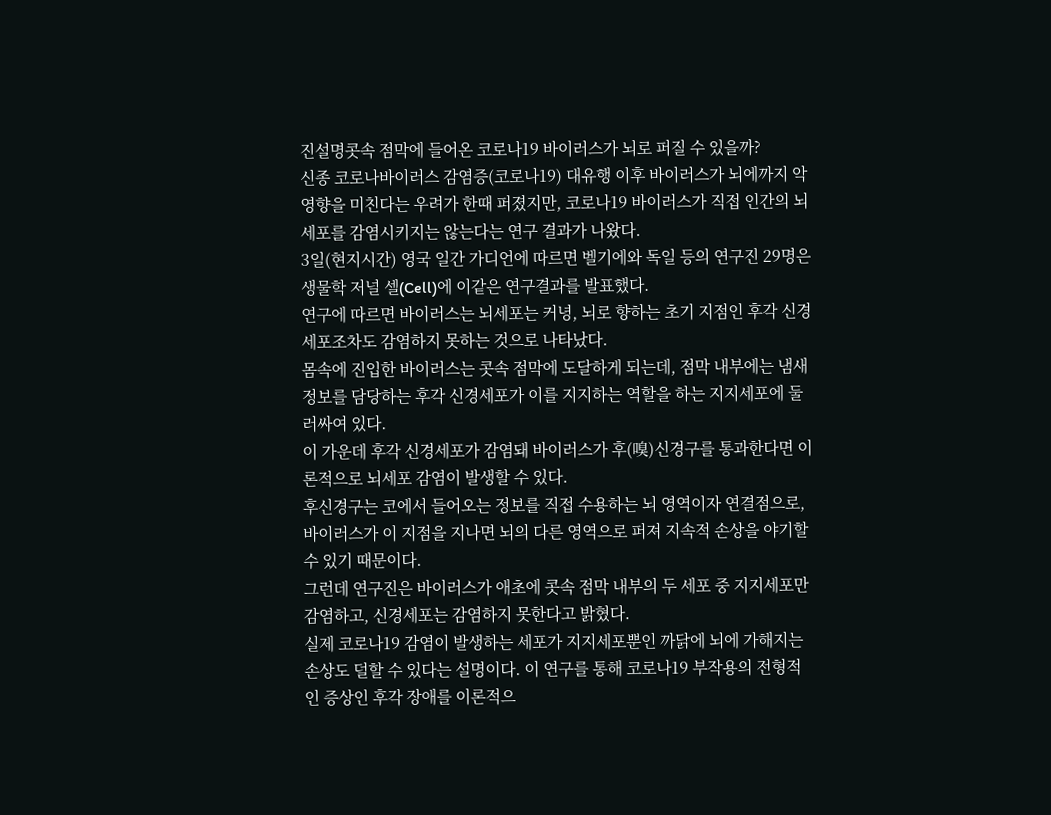진설명콧속 점막에 들어온 코로나19 바이러스가 뇌로 퍼질 수 있을까?
신종 코로나바이러스 감염증(코로나19) 대유행 이후 바이러스가 뇌에까지 악영향을 미친다는 우려가 한때 퍼졌지만, 코로나19 바이러스가 직접 인간의 뇌세포를 감염시키지는 않는다는 연구 결과가 나왔다.
3일(현지시간) 영국 일간 가디언에 따르면 벨기에와 독일 등의 연구진 29명은 생물학 저널 셀(Cell)에 이같은 연구결과를 발표했다.
연구에 따르면 바이러스는 뇌세포는 커녕, 뇌로 향하는 초기 지점인 후각 신경세포조차도 감염하지 못하는 것으로 나타났다.
몸속에 진입한 바이러스는 콧속 점막에 도달하게 되는데, 점막 내부에는 냄새 정보를 담당하는 후각 신경세포가 이를 지지하는 역할을 하는 지지세포에 둘러싸여 있다.
이 가운데 후각 신경세포가 감염돼 바이러스가 후(嗅)신경구를 통과한다면 이론적으로 뇌세포 감염이 발생할 수 있다.
후신경구는 코에서 들어오는 정보를 직접 수용하는 뇌 영역이자 연결점으로, 바이러스가 이 지점을 지나면 뇌의 다른 영역으로 퍼져 지속적 손상을 야기할 수 있기 때문이다.
그런데 연구진은 바이러스가 애초에 콧속 점막 내부의 두 세포 중 지지세포만 감염하고, 신경세포는 감염하지 못한다고 밝혔다.
실제 코로나19 감염이 발생하는 세포가 지지세포뿐인 까닭에 뇌에 가해지는 손상도 덜할 수 있다는 설명이다. 이 연구를 통해 코로나19 부작용의 전형적인 증상인 후각 장애를 이론적으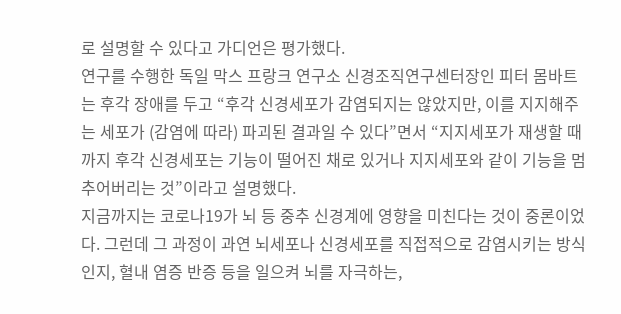로 설명할 수 있다고 가디언은 평가했다.
연구를 수행한 독일 막스 프랑크 연구소 신경조직연구센터장인 피터 몸바트는 후각 장애를 두고 “후각 신경세포가 감염되지는 않았지만, 이를 지지해주는 세포가 (감염에 따라) 파괴된 결과일 수 있다”면서 “지지세포가 재생할 때까지 후각 신경세포는 기능이 떨어진 채로 있거나 지지세포와 같이 기능을 멈추어버리는 것”이라고 설명했다.
지금까지는 코로나19가 뇌 등 중추 신경계에 영향을 미친다는 것이 중론이었다. 그런데 그 과정이 과연 뇌세포나 신경세포를 직접적으로 감염시키는 방식인지, 혈내 염증 반증 등을 일으켜 뇌를 자극하는,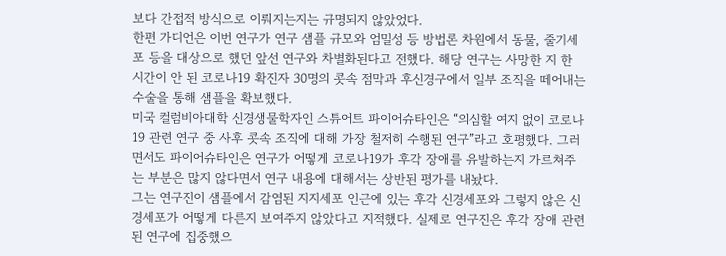보다 간접적 방식으로 이뤄지는지는 규명되지 않았었다.
한편 가디언은 이번 연구가 연구 샘플 규모와 엄밀성 등 방법론 차원에서 동물, 줄기세포 등을 대상으로 했던 앞선 연구와 차별화된다고 전했다. 해당 연구는 사망한 지 한 시간이 안 된 코로나19 확진자 30명의 콧속 점막과 후신경구에서 일부 조직을 떼어내는 수술을 통해 샘플을 확보했다.
미국 컬럼비아대학 신경생물학자인 스튜어트 파이어슈타인은 “의심할 여지 없이 코로나19 관련 연구 중 사후 콧속 조직에 대해 가장 철저히 수행된 연구”라고 호평했다. 그러면서도 파이어슈타인은 연구가 어떻게 코로나19가 후각 장애를 유발하는지 가르쳐주는 부분은 많지 않다면서 연구 내용에 대해서는 상반된 평가를 내놨다.
그는 연구진이 샘플에서 감염된 지지세포 인근에 있는 후각 신경세포와 그렇지 않은 신경세포가 어떻게 다른지 보여주지 않았다고 지적했다. 실제로 연구진은 후각 장애 관련된 연구에 집중했으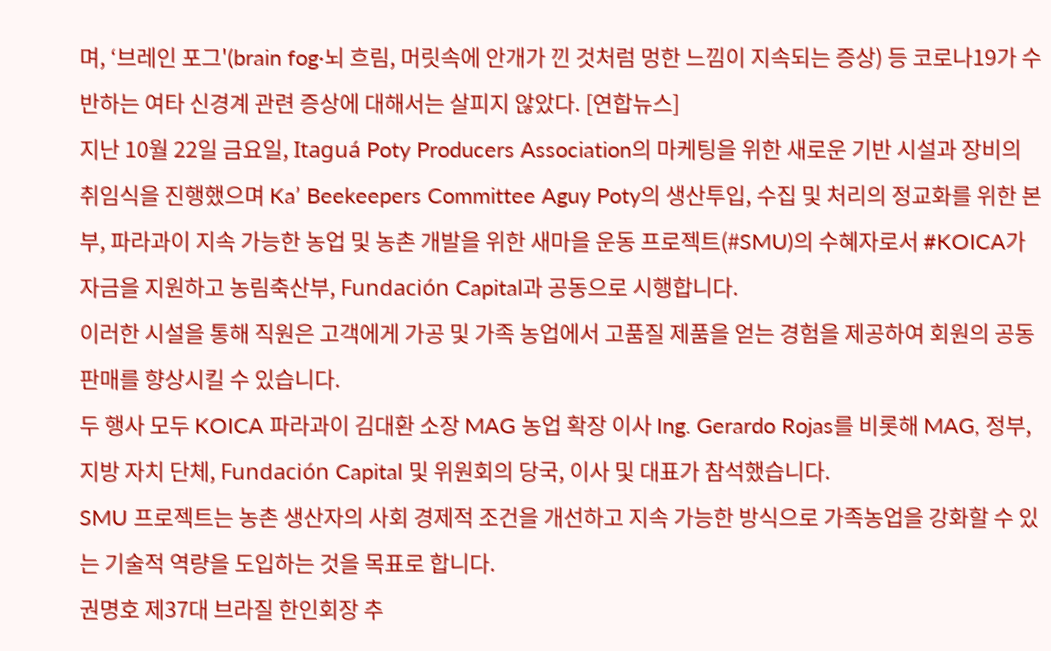며, ‘브레인 포그'(brain fog·뇌 흐림, 머릿속에 안개가 낀 것처럼 멍한 느낌이 지속되는 증상) 등 코로나19가 수반하는 여타 신경계 관련 증상에 대해서는 살피지 않았다. [연합뉴스]
지난 10월 22일 금요일, Itaguá Poty Producers Association의 마케팅을 위한 새로운 기반 시설과 장비의 취임식을 진행했으며 Ka’ Beekeepers Committee Aguy Poty의 생산투입, 수집 및 처리의 정교화를 위한 본부, 파라과이 지속 가능한 농업 및 농촌 개발을 위한 새마을 운동 프로젝트(#SMU)의 수혜자로서 #KOICA가 자금을 지원하고 농림축산부, Fundación Capital과 공동으로 시행합니다.
이러한 시설을 통해 직원은 고객에게 가공 및 가족 농업에서 고품질 제품을 얻는 경험을 제공하여 회원의 공동 판매를 향상시킬 수 있습니다.
두 행사 모두 KOICA 파라과이 김대환 소장 MAG 농업 확장 이사 Ing. Gerardo Rojas를 비롯해 MAG, 정부, 지방 자치 단체, Fundación Capital 및 위원회의 당국, 이사 및 대표가 참석했습니다.
SMU 프로젝트는 농촌 생산자의 사회 경제적 조건을 개선하고 지속 가능한 방식으로 가족농업을 강화할 수 있는 기술적 역량을 도입하는 것을 목표로 합니다.
권명호 제37대 브라질 한인회장 추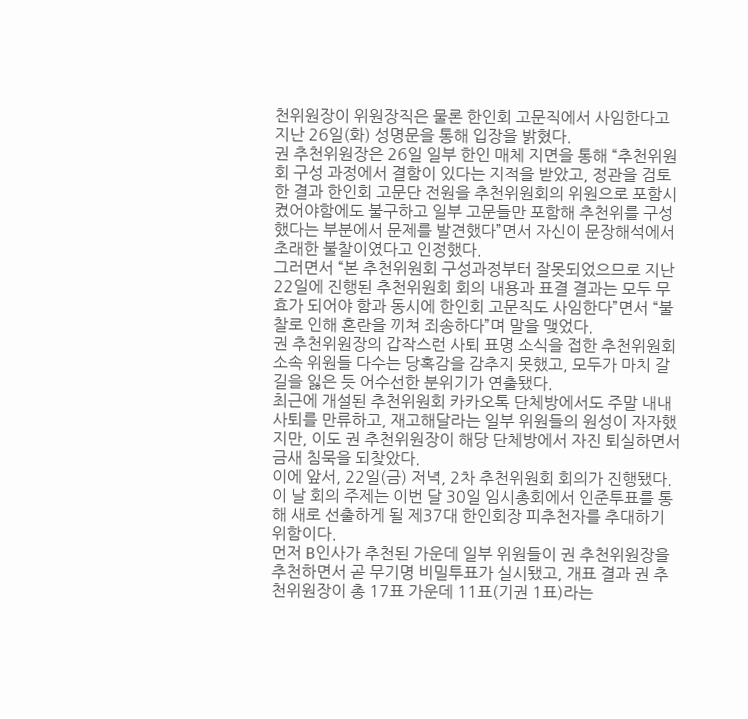천위원장이 위원장직은 물론 한인회 고문직에서 사임한다고 지난 26일(화) 성명문을 통해 입장을 밝혔다.
권 추천위원장은 26일 일부 한인 매체 지면을 통해 “추천위원회 구성 과정에서 결함이 있다는 지적을 받았고, 정관을 검토한 결과 한인회 고문단 전원을 추천위원회의 위원으로 포함시켰어야함에도 불구하고 일부 고문들만 포함해 추천위를 구성했다는 부분에서 문제를 발견했다”면서 자신이 문장해석에서 초래한 불찰이였다고 인정했다.
그러면서 “본 추천위원회 구성과정부터 잘못되었으므로 지난 22일에 진행된 추천위원회 회의 내용과 표결 결과는 모두 무효가 되어야 함과 동시에 한인회 고문직도 사임한다”면서 “불찰로 인해 혼란을 끼쳐 죄송하다”며 말을 맺었다.
권 추천위원장의 갑작스런 사퇴 표명 소식을 접한 추천위원회 소속 위원들 다수는 당혹감을 감추지 못했고, 모두가 마치 갈 길을 잃은 듯 어수선한 분위기가 연출됐다.
최근에 개설된 추천위원회 카카오톡 단체방에서도 주말 내내 사퇴를 만류하고, 재고해달라는 일부 위원들의 원성이 자자했지만, 이도 권 추천위원장이 해당 단체방에서 자진 퇴실하면서 금새 침묵을 되찾았다.
이에 앞서, 22일(금) 저녁, 2차 추천위원회 회의가 진행됐다.
이 날 회의 주제는 이번 달 30일 임시총회에서 인준투표를 통해 새로 선출하게 될 제37대 한인회장 피추천자를 추대하기 위함이다.
먼저 B인사가 추천된 가운데 일부 위원들이 권 추천위원장을 추천하면서 곧 무기명 비밀투표가 실시됐고, 개표 결과 권 추천위원장이 총 17표 가운데 11표(기권 1표)라는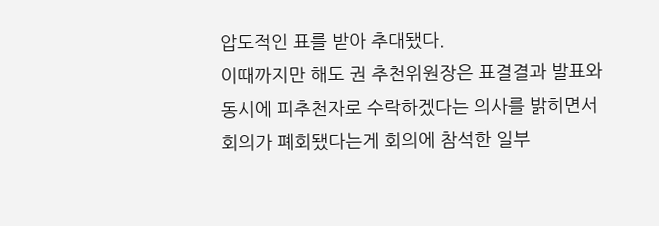압도적인 표를 받아 추대됐다.
이때까지만 해도 권 추천위원장은 표결결과 발표와 동시에 피추천자로 수락하겠다는 의사를 밝히면서 회의가 폐회됐다는게 회의에 참석한 일부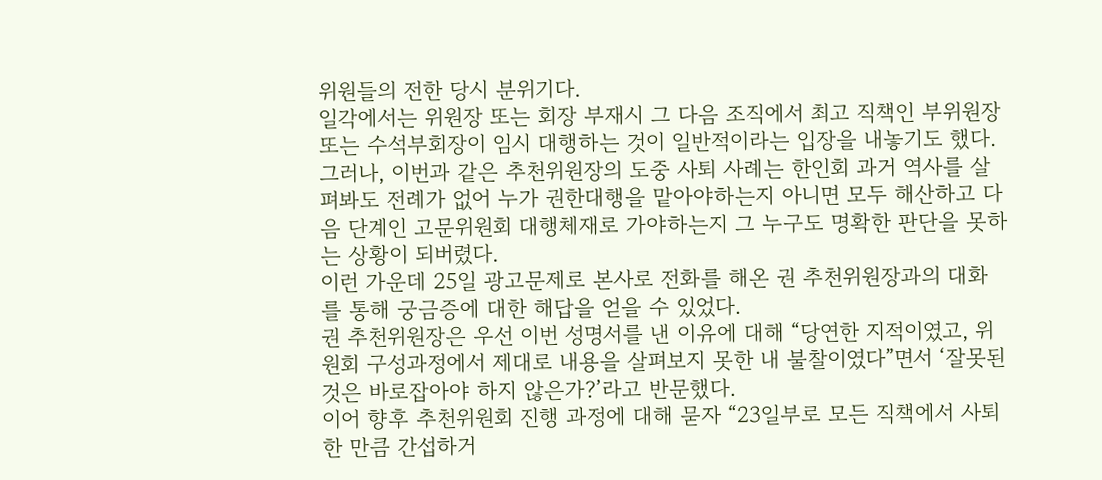위원들의 전한 당시 분위기다.
일각에서는 위원장 또는 회장 부재시 그 다음 조직에서 최고 직책인 부위원장 또는 수석부회장이 임시 대행하는 것이 일반적이라는 입장을 내놓기도 했다.
그러나, 이번과 같은 추천위원장의 도중 사퇴 사례는 한인회 과거 역사를 살펴봐도 전례가 없어 누가 권한대행을 맡아야하는지 아니면 모두 해산하고 다음 단계인 고문위원회 대행체재로 가야하는지 그 누구도 명확한 판단을 못하는 상황이 되버렸다.
이런 가운데 25일 광고문제로 본사로 전화를 해온 권 추천위원장과의 대화를 통해 궁금증에 대한 해답을 얻을 수 있었다.
권 추천위원장은 우선 이번 성명서를 낸 이유에 대해 “당연한 지적이였고, 위원회 구성과정에서 제대로 내용을 살펴보지 못한 내 불찰이였다”면서 ‘잘못된 것은 바로잡아야 하지 않은가?’라고 반문했다.
이어 향후 추천위원회 진행 과정에 대해 묻자 “23일부로 모든 직책에서 사퇴한 만큼 간섭하거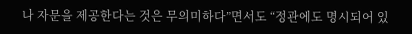나 자문을 제공한다는 것은 무의미하다”면서도 “정관에도 명시되어 있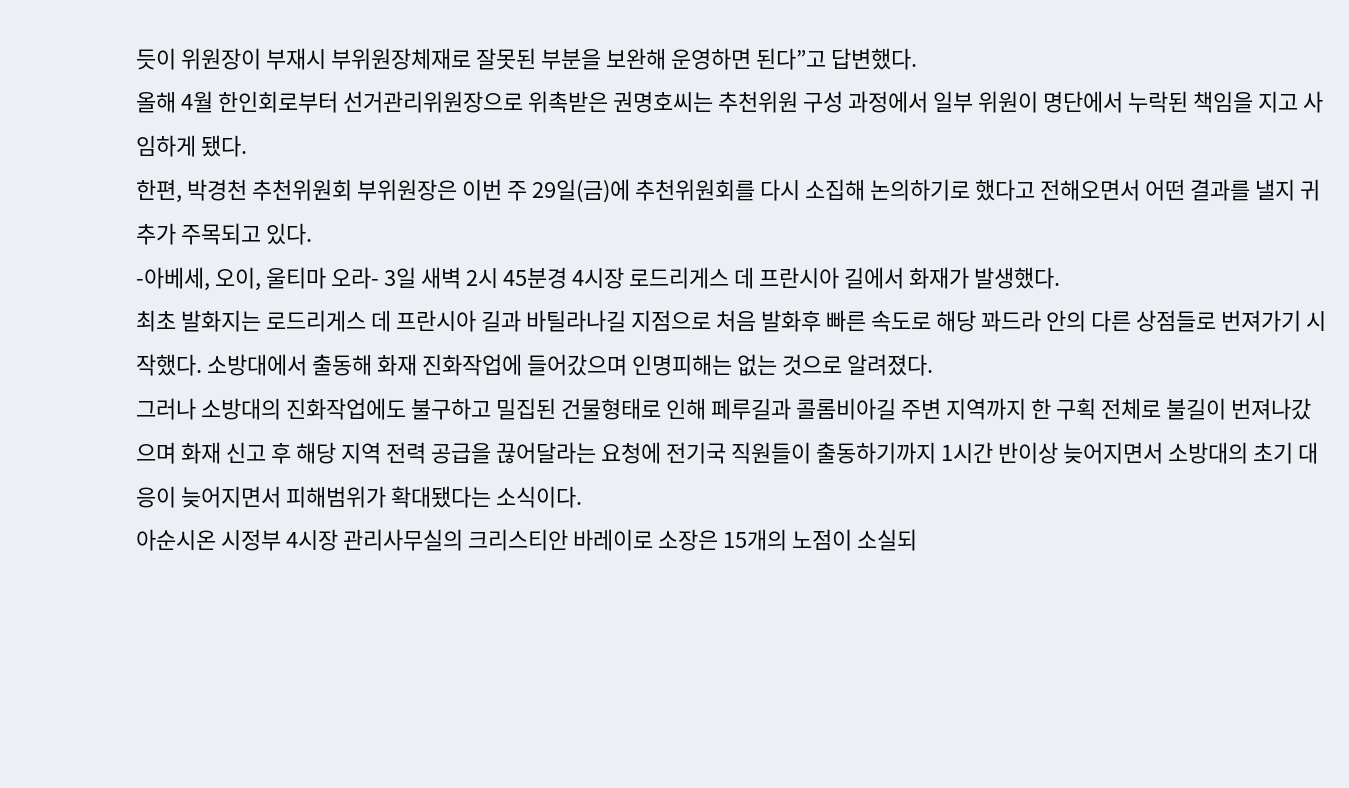듯이 위원장이 부재시 부위원장체재로 잘못된 부분을 보완해 운영하면 된다”고 답변했다.
올해 4월 한인회로부터 선거관리위원장으로 위촉받은 권명호씨는 추천위원 구성 과정에서 일부 위원이 명단에서 누락된 책임을 지고 사임하게 됐다.
한편, 박경천 추천위원회 부위원장은 이번 주 29일(금)에 추천위원회를 다시 소집해 논의하기로 했다고 전해오면서 어떤 결과를 낼지 귀추가 주목되고 있다.
-아베세, 오이, 울티마 오라- 3일 새벽 2시 45분경 4시장 로드리게스 데 프란시아 길에서 화재가 발생했다.
최초 발화지는 로드리게스 데 프란시아 길과 바틸라나길 지점으로 처음 발화후 빠른 속도로 해당 꽈드라 안의 다른 상점들로 번져가기 시작했다. 소방대에서 출동해 화재 진화작업에 들어갔으며 인명피해는 없는 것으로 알려졌다.
그러나 소방대의 진화작업에도 불구하고 밀집된 건물형태로 인해 페루길과 콜롬비아길 주변 지역까지 한 구획 전체로 불길이 번져나갔으며 화재 신고 후 해당 지역 전력 공급을 끊어달라는 요청에 전기국 직원들이 출동하기까지 1시간 반이상 늦어지면서 소방대의 초기 대응이 늦어지면서 피해범위가 확대됐다는 소식이다.
아순시온 시정부 4시장 관리사무실의 크리스티안 바레이로 소장은 15개의 노점이 소실되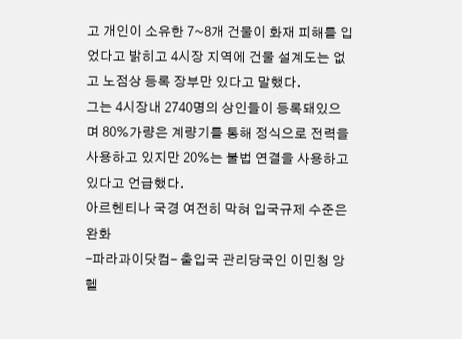고 개인이 소유한 7~8개 건물이 화재 피해를 입었다고 밝히고 4시장 지역에 건물 설계도는 없고 노점상 등록 장부만 있다고 말했다.
그는 4시장내 2740명의 상인들이 등록돼있으며 80%가량은 계량기를 통해 정식으로 전력을 사용하고 있지만 20%는 불법 연결을 사용하고 있다고 언급했다.
아르헨티나 국경 여전히 막혀 입국규제 수준은 완화
-파라과이닷컴- 출입국 관리당국인 이민청 앙헬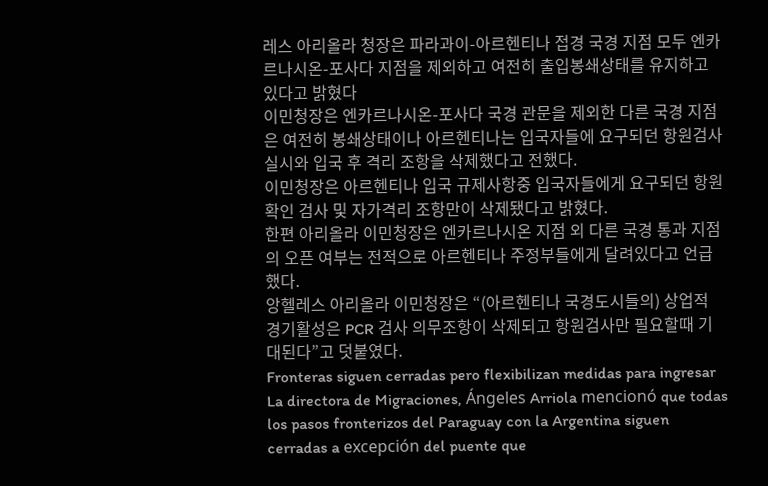레스 아리올라 청장은 파라과이-아르헨티나 접경 국경 지점 모두 엔카르나시온-포사다 지점을 제외하고 여전히 출입봉쇄상태를 유지하고 있다고 밝혔다
이민청장은 엔카르나시온-포사다 국경 관문을 제외한 다른 국경 지점은 여전히 봉쇄상태이나 아르헨티나는 입국자들에 요구되던 항원검사 실시와 입국 후 격리 조항을 삭제했다고 전했다.
이민청장은 아르헨티나 입국 규제사항중 입국자들에게 요구되던 항원 확인 검사 및 자가격리 조항만이 삭제됐다고 밝혔다.
한편 아리올라 이민청장은 엔카르나시온 지점 외 다른 국경 통과 지점의 오픈 여부는 전적으로 아르헨티나 주정부들에게 달려있다고 언급했다.
앙헬레스 아리올라 이민청장은 “(아르헨티나 국경도시들의) 상업적 경기활성은 PCR 검사 의무조항이 삭제되고 항원검사만 필요할때 기대된다”고 덧붙였다.
Fronteras siguen cerradas pero flexibilizan medidas para ingresar
La directora de Migraciones, Ángeles Arriola mencionó que todas los pasos fronterizos del Paraguay con la Argentina siguen cerradas a excepción del puente que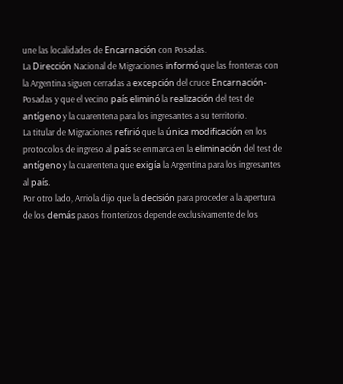une las localidades de Encarnación con Posadas.
La Dirección Nacional de Migraciones informó que las fronteras con la Argentina siguen cerradas a excepción del cruce Encarnación-Posadas y que el vecino país eliminó la realización del test de antígeno y la cuarentena para los ingresantes a su territorio.
La titular de Migraciones refirió que la única modificación en los protocolos de ingreso al país se enmarca en la eliminación del test de antígeno y la cuarentena que exigía la Argentina para los ingresantes al país.
Por otro lado, Arriola dijo que la decisión para proceder a la apertura de los demás pasos fronterizos depende exclusivamente de los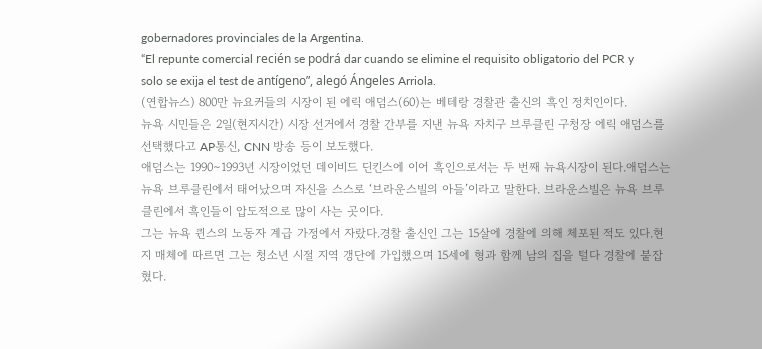gobernadores provinciales de la Argentina.
“El repunte comercial recién se podrá dar cuando se elimine el requisito obligatorio del PCR y solo se exija el test de antígeno”, alegó Ángeles Arriola.
(연합뉴스) 800만 뉴요커들의 시장이 된 에릭 애덤스(60)는 베테랑 경찰관 출신의 흑인 정치인이다.
뉴욕 시민들은 2일(현지시간) 시장 선거에서 경찰 간부를 지낸 뉴욕 자치구 브루클린 구청장 에릭 애덤스를 선택했다고 AP통신, CNN 방송 등이 보도했다.
애덤스는 1990∼1993년 시장이었던 데이비드 딘킨스에 이어 흑인으로서는 두 번째 뉴욕시장이 된다.애덤스는 뉴욕 브루클린에서 태어났으며 자신을 스스로 ‘브라운스빌의 아들’이라고 말한다. 브라운스빌은 뉴욕 브루클린에서 흑인들이 압도적으로 많이 사는 곳이다.
그는 뉴욕 퀸스의 노동자 계급 가정에서 자랐다.경찰 출신인 그는 15살에 경찰에 의해 체포된 적도 있다.현지 매체에 따르면 그는 청소년 시절 지역 갱단에 가입했으며 15세에 형과 함께 남의 집을 털다 경찰에 붙잡혔다.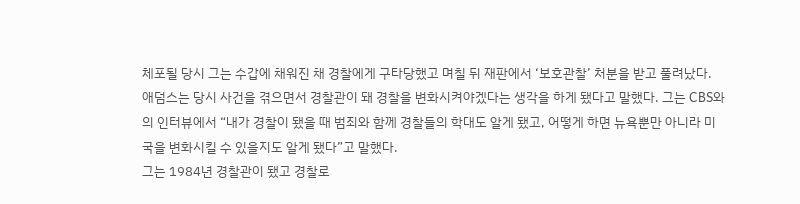체포될 당시 그는 수갑에 채워진 채 경찰에게 구타당했고 며칠 뒤 재판에서 ‘보호관찰’ 처분을 받고 풀려났다.
애덤스는 당시 사건을 겪으면서 경찰관이 돼 경찰을 변화시켜야겠다는 생각을 하게 됐다고 말했다. 그는 CBS와의 인터뷰에서 “내가 경찰이 됐을 때 범죄와 함께 경찰들의 학대도 알게 됐고, 어떻게 하면 뉴욕뿐만 아니라 미국을 변화시킬 수 있을지도 알게 됐다”고 말했다.
그는 1984년 경찰관이 됐고 경찰로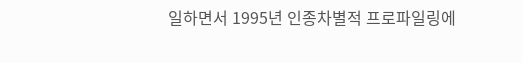일하면서 1995년 인종차별적 프로파일링에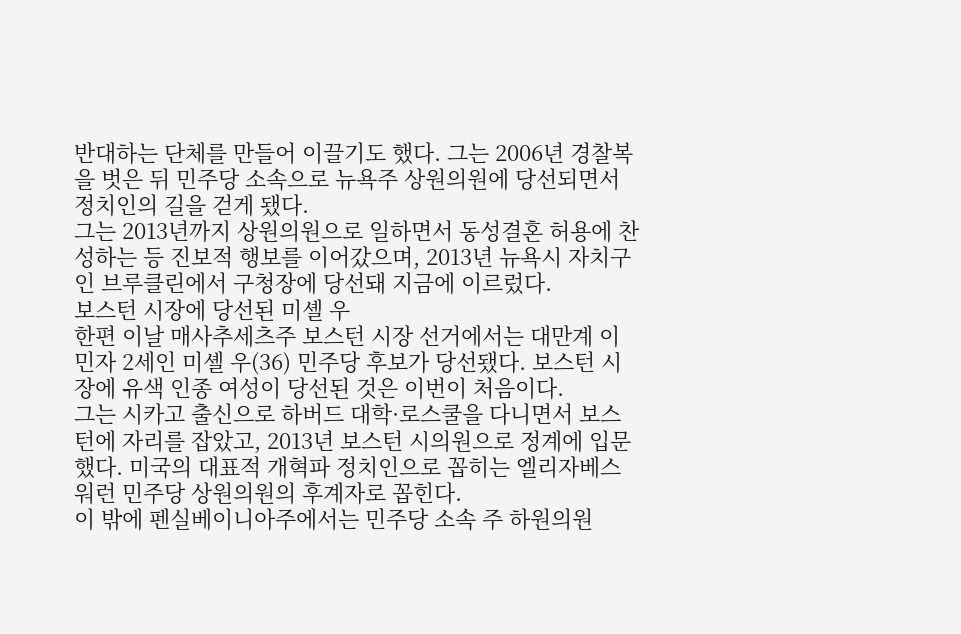반대하는 단체를 만들어 이끌기도 했다. 그는 2006년 경찰복을 벗은 뒤 민주당 소속으로 뉴욕주 상원의원에 당선되면서 정치인의 길을 걷게 됐다.
그는 2013년까지 상원의원으로 일하면서 동성결혼 허용에 찬성하는 등 진보적 행보를 이어갔으며, 2013년 뉴욕시 자치구인 브루클린에서 구청장에 당선돼 지금에 이르렀다.
보스턴 시장에 당선된 미셸 우
한편 이날 매사추세츠주 보스턴 시장 선거에서는 대만계 이민자 2세인 미셸 우(36) 민주당 후보가 당선됐다. 보스턴 시장에 유색 인종 여성이 당선된 것은 이번이 처음이다.
그는 시카고 출신으로 하버드 대학·로스쿨을 다니면서 보스턴에 자리를 잡았고, 2013년 보스턴 시의원으로 정계에 입문했다. 미국의 대표적 개혁파 정치인으로 꼽히는 엘리자베스 워런 민주당 상원의원의 후계자로 꼽힌다.
이 밖에 펜실베이니아주에서는 민주당 소속 주 하원의원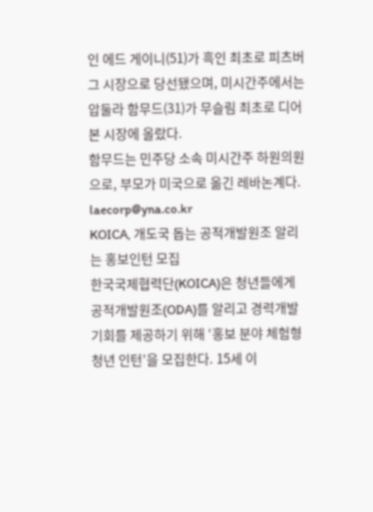인 에드 게이니(51)가 흑인 최초로 피츠버그 시장으로 당선됐으며, 미시간주에서는 압둘라 함무드(31)가 무슬림 최초로 디어본 시장에 올랐다.
함무드는 민주당 소속 미시간주 하원의원으로, 부모가 미국으로 옮긴 레바논계다. laecorp@yna.co.kr
KOICA, 개도국 돕는 공적개발원조 알리는 홍보인턴 모집
한국국제협력단(KOICA)은 청년들에게 공적개발원조(ODA)를 알리고 경력개발 기회를 제공하기 위해 ‘홍보 분야 체험형 청년 인턴’을 모집한다. 15세 이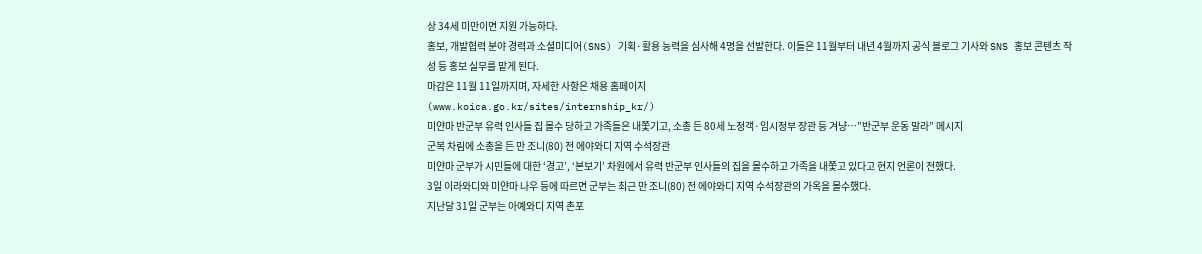상 34세 미만이면 지원 가능하다.
홍보, 개발협력 분야 경력과 소셜미디어(SNS) 기획·활용 능력을 심사해 4명을 선발한다. 이들은 11월부터 내년 4월까지 공식 블로그 기사와 SNS 홍보 콘텐츠 작성 등 홍보 실무를 맡게 된다.
마감은 11월 11일까지며, 자세한 사항은 채용 홈페이지
(www.koica.go.kr/sites/internship_kr/)
미얀마 반군부 유력 인사들 집 몰수 당하고 가족들은 내쫓기고, 소총 든 80세 노정객·임시정부 장관 등 겨냥…”반군부 운동 말라” 메시지
군복 차림에 소총을 든 만 조니(80) 전 에야와디 지역 수석장관
미얀마 군부가 시민들에 대한 ‘경고’, ‘본보기’ 차원에서 유력 반군부 인사들의 집을 몰수하고 가족을 내쫓고 있다고 현지 언론이 전했다.
3일 이라와디와 미얀마 나우 등에 따르면 군부는 최근 만 조니(80) 전 에야와디 지역 수석장관의 가옥을 몰수했다.
지난달 31일 군부는 아예와디 지역 촌포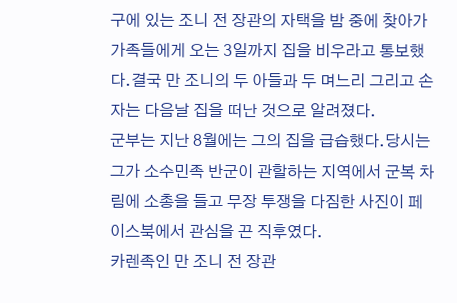구에 있는 조니 전 장관의 자택을 밤 중에 찾아가 가족들에게 오는 3일까지 집을 비우라고 통보했다.결국 만 조니의 두 아들과 두 며느리 그리고 손자는 다음날 집을 떠난 것으로 알려졌다.
군부는 지난 8월에는 그의 집을 급습했다.당시는 그가 소수민족 반군이 관할하는 지역에서 군복 차림에 소총을 들고 무장 투쟁을 다짐한 사진이 페이스북에서 관심을 끈 직후였다.
카렌족인 만 조니 전 장관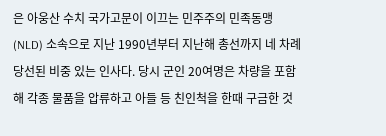은 아웅산 수치 국가고문이 이끄는 민주주의 민족동맹(NLD) 소속으로 지난 1990년부터 지난해 총선까지 네 차례 당선된 비중 있는 인사다. 당시 군인 20여명은 차량을 포함해 각종 물품을 압류하고 아들 등 친인척을 한때 구금한 것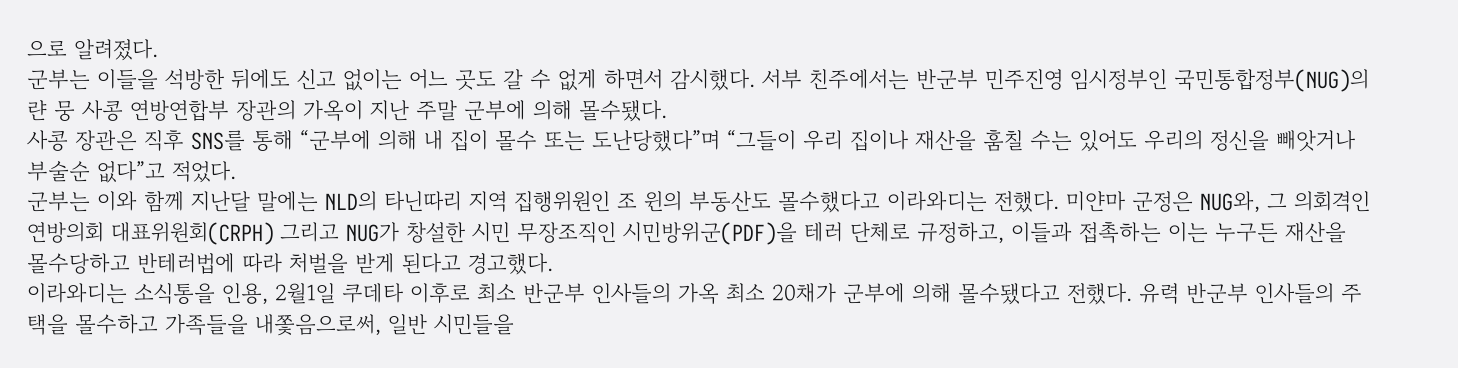으로 알려졌다.
군부는 이들을 석방한 뒤에도 신고 없이는 어느 곳도 갈 수 없게 하면서 감시했다. 서부 친주에서는 반군부 민주진영 임시정부인 국민통합정부(NUG)의 랸 뭉 사콩 연방연합부 장관의 가옥이 지난 주말 군부에 의해 몰수됐다.
사콩 장관은 직후 SNS를 통해 “군부에 의해 내 집이 몰수 또는 도난당했다”며 “그들이 우리 집이나 재산을 훔칠 수는 있어도 우리의 정신을 빼앗거나 부술순 없다”고 적었다.
군부는 이와 함께 지난달 말에는 NLD의 타닌따리 지역 집행위원인 조 윈의 부동산도 몰수했다고 이라와디는 전했다. 미얀마 군정은 NUG와, 그 의회격인 연방의회 대표위원회(CRPH) 그리고 NUG가 창설한 시민 무장조직인 시민방위군(PDF)을 테러 단체로 규정하고, 이들과 접촉하는 이는 누구든 재산을 몰수당하고 반테러법에 따라 처벌을 받게 된다고 경고했다.
이라와디는 소식통을 인용, 2월1일 쿠데타 이후로 최소 반군부 인사들의 가옥 최소 20채가 군부에 의해 몰수됐다고 전했다. 유력 반군부 인사들의 주택을 몰수하고 가족들을 내쫓음으로써, 일반 시민들을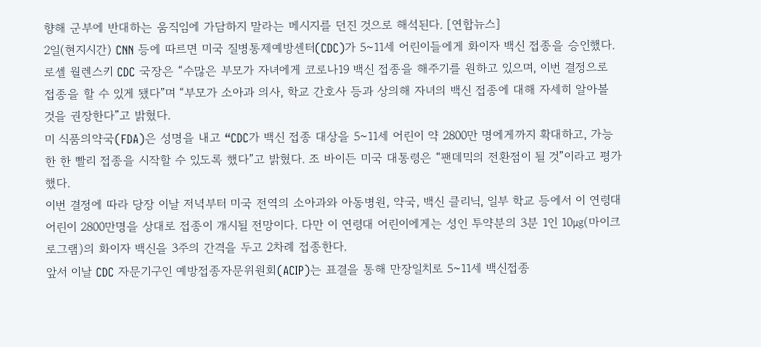향해 군부에 반대하는 움직임에 가담하지 말라는 메시지를 던진 것으로 해석된다. [연합뉴스]
2일(현지시간) CNN 등에 따르면 미국 질병통제예방센터(CDC)가 5~11세 어린이들에게 화이자 백신 접종을 승인했다.
로셸 월렌스키 CDC 국장은 “수많은 부모가 자녀에게 코로나19 백신 접종을 해주기를 원하고 있으며, 이번 결정으로 접종을 할 수 있게 됐다”며 “부모가 소아과 의사, 학교 간호사 등과 상의해 자녀의 백신 접종에 대해 자세히 알아볼 것을 권장한다”고 밝혔다.
미 식품의약국(FDA)은 성명을 내고 “CDC가 백신 접종 대상을 5~11세 어린이 약 2800만 명에게까지 확대하고, 가능한 한 빨리 접종을 시작할 수 있도록 했다”고 밝혔다. 조 바이든 미국 대통령은 “팬데믹의 전환점이 될 것”이라고 평가했다.
이번 결정에 따라 당장 이날 저녁부터 미국 전역의 소아과와 아동병원, 약국, 백신 클리닉, 일부 학교 등에서 이 연령대 어린이 2800만명을 상대로 접종이 개시될 전망이다. 다만 이 연령대 어린이에게는 성인 투약분의 3분 1인 10㎍(마이크로그램)의 화이자 백신을 3주의 간격을 두고 2차례 접종한다.
앞서 이날 CDC 자문기구인 예방접종자문위원회(ACIP)는 표결을 통해 만장일치로 5~11세 백신접종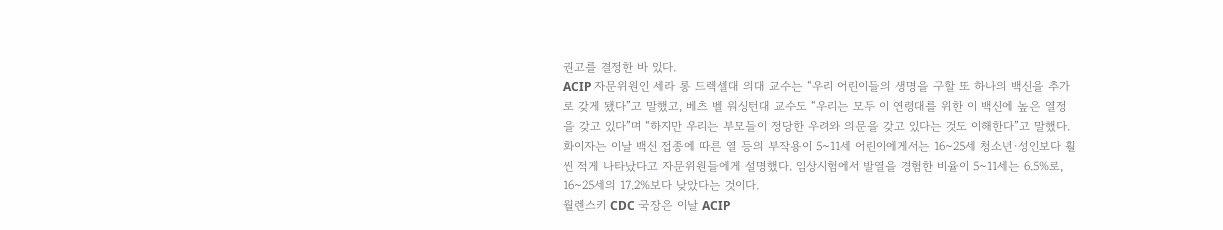권고를 결정한 바 있다.
ACIP 자문위원인 세라 롱 드렉셀대 의대 교수는 “우리 어린이들의 생명을 구할 또 하나의 백신을 추가로 갖게 됐다”고 말했고, 베츠 벨 워싱턴대 교수도 “우리는 모두 이 연령대를 위한 이 백신에 높은 열정을 갖고 있다”며 “하지만 우리는 부모들이 정당한 우려와 의문을 갖고 있다는 것도 이해한다”고 말했다.
화이자는 이날 백신 접종에 따른 열 등의 부작용이 5~11세 어린이에게서는 16~25세 청소년·성인보다 훨씬 적게 나타났다고 자문위원들에게 설명했다. 임상시험에서 발열을 경험한 비율이 5~11세는 6.5%로, 16~25세의 17.2%보다 낮았다는 것이다.
월렌스키 CDC 국장은 이날 ACIP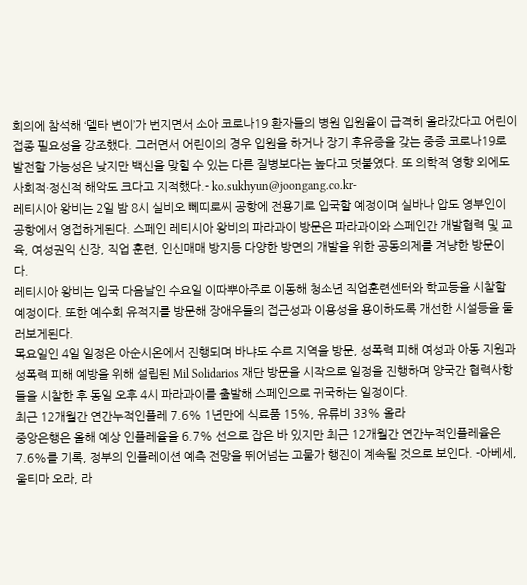회의에 참석해 ‘델타 변이’가 번지면서 소아 코로나19 환자들의 병원 입원율이 급격히 올라갔다고 어린이 접종 필요성을 강조했다. 그러면서 어린이의 경우 입원을 하거나 장기 후유증을 갖는 중증 코로나19로 발전할 가능성은 낮지만 백신을 맞힐 수 있는 다른 질병보다는 높다고 덧붙였다. 또 의학적 영향 외에도 사회적·정신적 해악도 크다고 지적했다.- ko.sukhyun@joongang.co.kr-
레티시아 왕비는 2일 밤 8시 실비오 뻬띠로씨 공항에 전용기로 입국할 예정이며 실바나 압도 영부인이 공항에서 영접하게된다. 스페인 레티시아 왕비의 파라과이 방문은 파라과이와 스페인간 개발협력 및 교육, 여성권익 신장, 직업 훈련, 인신매매 방지등 다양한 방면의 개발을 위한 공동의제를 겨냥한 방문이다.
레티시아 왕비는 입국 다음날인 수요일 이따뿌아주로 이동해 청소년 직업훈련센터와 학교등을 시찰할 예정이다. 또한 예수회 유적지를 방문해 장애우들의 접근성과 이용성을 용이하도록 개선한 시설등을 둘러보게된다.
목요일인 4일 일정은 아순시온에서 진행되며 바냐도 수르 지역을 방문, 성폭력 피해 여성과 아동 지원과 성폭력 피해 예방을 위해 설립된 Mil Solidarios 재단 방문을 시작으로 일정을 진행하며 양국간 협력사항들을 시찰한 후 동일 오후 4시 파라과이를 출발해 스페인으로 귀국하는 일정이다.
최근 12개월간 연간누적인플레 7.6% 1년만에 식료품 15%, 유류비 33% 올라
중앙은행은 올해 예상 인플레율을 6.7% 선으로 잡은 바 있지만 최근 12개월간 연간누적인플레율은 7.6%를 기록, 정부의 인플레이션 예측 전망을 뛰어넘는 고물가 행진이 계속될 것으로 보인다. -아베세, 울티마 오라, 라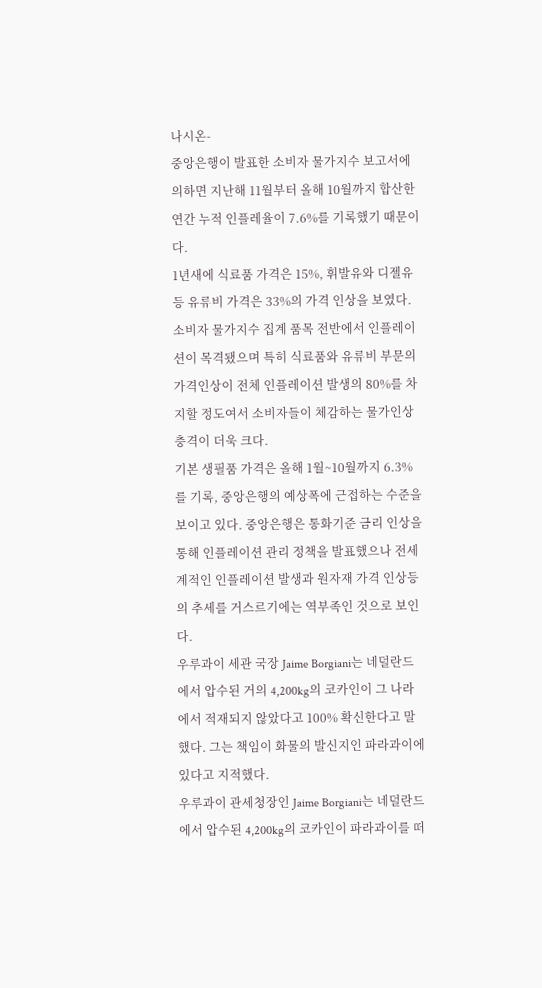나시온-
중앙은행이 발표한 소비자 물가지수 보고서에 의하면 지난해 11월부터 올해 10월까지 합산한 연간 누적 인플레율이 7.6%를 기록했기 때문이다.
1년새에 식료품 가격은 15%, 휘발유와 디젤유등 유류비 가격은 33%의 가격 인상을 보였다.
소비자 물가지수 집계 품목 전반에서 인플레이션이 목격됐으며 특히 식료품와 유류비 부문의 가격인상이 전체 인플레이션 발생의 80%를 차지할 정도여서 소비자들이 체감하는 물가인상 충격이 더욱 크다.
기본 생필품 가격은 올해 1월~10월까지 6.3%를 기록, 중앙은행의 예상폭에 근접하는 수준을 보이고 있다. 중앙은행은 통화기준 금리 인상을 통해 인플레이션 관리 정책을 발표했으나 전세계적인 인플레이션 발생과 원자재 가격 인상등의 추세를 거스르기에는 역부족인 것으로 보인다.
우루과이 세관 국장 Jaime Borgiani는 네덜란드에서 압수된 거의 4,200kg의 코카인이 그 나라에서 적재되지 않았다고 100% 확신한다고 말했다. 그는 책임이 화물의 발신지인 파라과이에 있다고 지적했다.
우루과이 관세청장인 Jaime Borgiani는 네덜란드에서 압수된 4,200kg의 코카인이 파라과이를 떠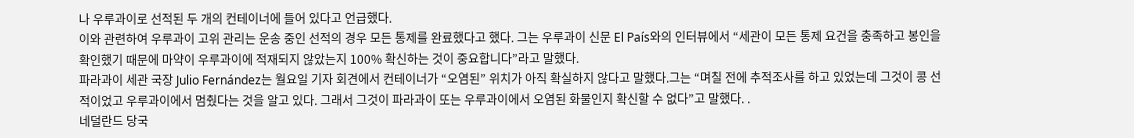나 우루과이로 선적된 두 개의 컨테이너에 들어 있다고 언급했다.
이와 관련하여 우루과이 고위 관리는 운송 중인 선적의 경우 모든 통제를 완료했다고 했다. 그는 우루과이 신문 El País와의 인터뷰에서 “세관이 모든 통제 요건을 충족하고 봉인을 확인했기 때문에 마약이 우루과이에 적재되지 않았는지 100% 확신하는 것이 중요합니다”라고 말했다.
파라과이 세관 국장 Julio Fernández는 월요일 기자 회견에서 컨테이너가 “오염된” 위치가 아직 확실하지 않다고 말했다.그는 “며칠 전에 추적조사를 하고 있었는데 그것이 콩 선적이었고 우루과이에서 멈췄다는 것을 알고 있다. 그래서 그것이 파라과이 또는 우루과이에서 오염된 화물인지 확신할 수 없다”고 말했다. .
네덜란드 당국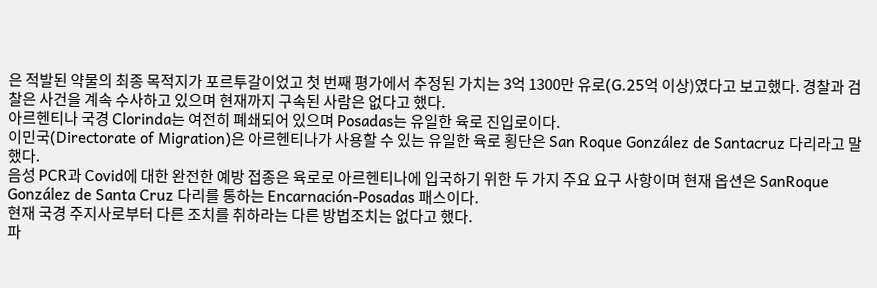은 적발된 약물의 최종 목적지가 포르투갈이었고 첫 번째 평가에서 추정된 가치는 3억 1300만 유로(G.25억 이상)였다고 보고했다. 경찰과 검찰은 사건을 계속 수사하고 있으며 현재까지 구속된 사람은 없다고 했다.
아르헨티나 국경 Clorinda는 여전히 폐쇄되어 있으며 Posadas는 유일한 육로 진입로이다.
이민국(Directorate of Migration)은 아르헨티나가 사용할 수 있는 유일한 육로 횡단은 San Roque González de Santacruz 다리라고 말했다.
음성 PCR과 Covid에 대한 완전한 예방 접종은 육로로 아르헨티나에 입국하기 위한 두 가지 주요 요구 사항이며 현재 옵션은 SanRoque González de Santa Cruz 다리를 통하는 Encarnación-Posadas 패스이다.
현재 국경 주지사로부터 다른 조치를 취하라는 다른 방법조치는 없다고 했다.
파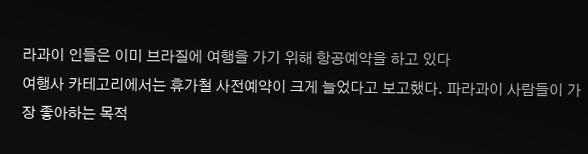라과이 인들은 이미 브라질에 여행을 가기 위해 항공예약을 하고 있다
여행사 카테고리에서는 휴가철 사전예약이 크게 늘었다고 보고했다. 파라과이 사람들이 가장 좋아하는 목적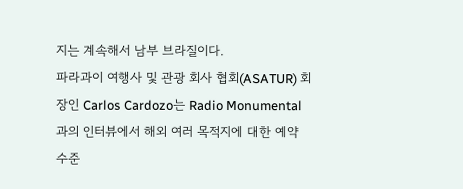지는 계속해서 남부 브라질이다.
파라과이 여행사 및 관광 회사 협회(ASATUR) 회장인 Carlos Cardozo는 Radio Monumental과의 인터뷰에서 해외 여러 목적지에 대한 예약 수준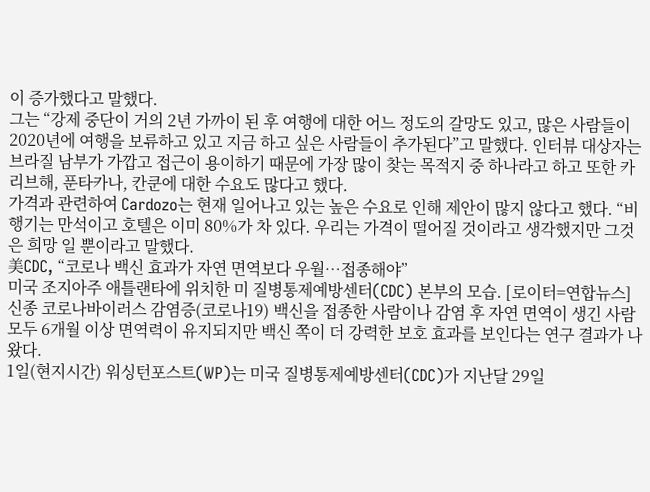이 증가했다고 말했다.
그는 “강제 중단이 거의 2년 가까이 된 후 여행에 대한 어느 정도의 갈망도 있고, 많은 사람들이 2020년에 여행을 보류하고 있고 지금 하고 싶은 사람들이 추가된다”고 말했다. 인터뷰 대상자는 브라질 남부가 가깝고 접근이 용이하기 때문에 가장 많이 찾는 목적지 중 하나라고 하고 또한 카리브해, 푼타카나, 칸쿤에 대한 수요도 많다고 했다.
가격과 관련하여 Cardozo는 현재 일어나고 있는 높은 수요로 인해 제안이 많지 않다고 했다. “비행기는 만석이고 호텔은 이미 80%가 차 있다. 우리는 가격이 떨어질 것이라고 생각했지만 그것은 희망 일 뿐이라고 말했다.
美CDC, “코로나 백신 효과가 자연 면역보다 우월…접종해야”
미국 조지아주 애틀랜타에 위치한 미 질병통제예방센터(CDC) 본부의 모습. [로이터=연합뉴스]
신종 코로나바이러스 감염증(코로나19) 백신을 접종한 사람이나 감염 후 자연 면역이 생긴 사람 모두 6개월 이상 면역력이 유지되지만 백신 쪽이 더 강력한 보호 효과를 보인다는 연구 결과가 나왔다.
1일(현지시간) 워싱턴포스트(WP)는 미국 질병통제예방센터(CDC)가 지난달 29일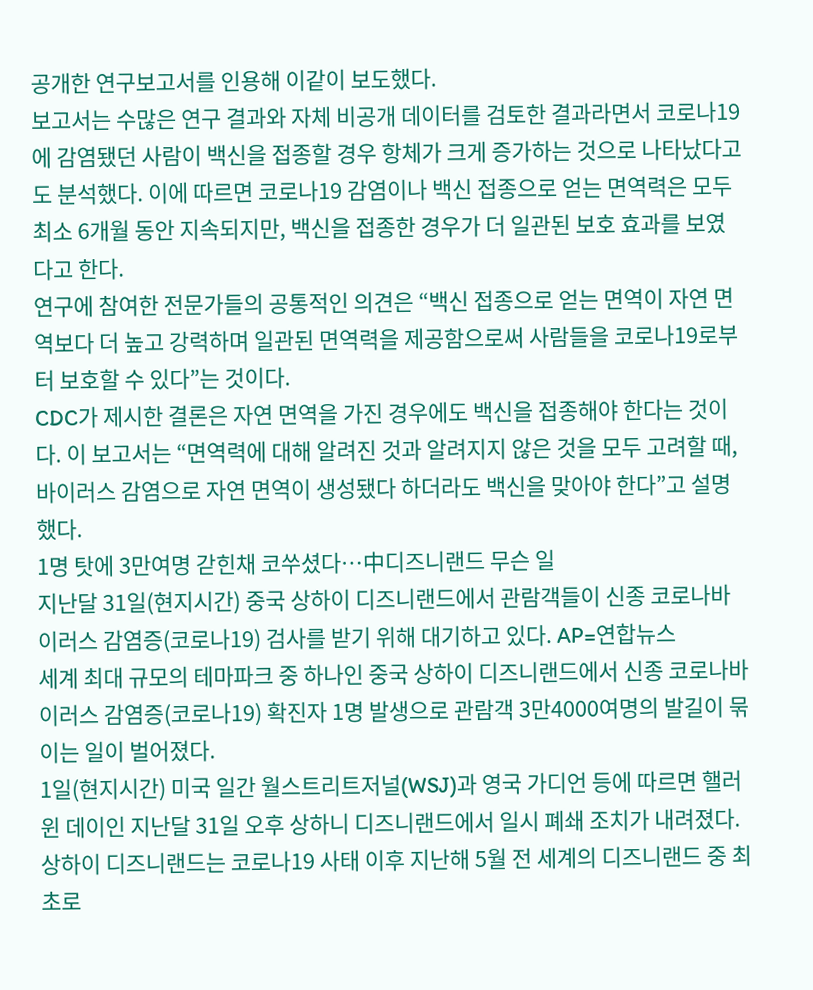공개한 연구보고서를 인용해 이같이 보도했다.
보고서는 수많은 연구 결과와 자체 비공개 데이터를 검토한 결과라면서 코로나19에 감염됐던 사람이 백신을 접종할 경우 항체가 크게 증가하는 것으로 나타났다고도 분석했다. 이에 따르면 코로나19 감염이나 백신 접종으로 얻는 면역력은 모두 최소 6개월 동안 지속되지만, 백신을 접종한 경우가 더 일관된 보호 효과를 보였다고 한다.
연구에 참여한 전문가들의 공통적인 의견은 “백신 접종으로 얻는 면역이 자연 면역보다 더 높고 강력하며 일관된 면역력을 제공함으로써 사람들을 코로나19로부터 보호할 수 있다”는 것이다.
CDC가 제시한 결론은 자연 면역을 가진 경우에도 백신을 접종해야 한다는 것이다. 이 보고서는 “면역력에 대해 알려진 것과 알려지지 않은 것을 모두 고려할 때, 바이러스 감염으로 자연 면역이 생성됐다 하더라도 백신을 맞아야 한다”고 설명했다.
1명 탓에 3만여명 갇힌채 코쑤셨다…中디즈니랜드 무슨 일
지난달 31일(현지시간) 중국 상하이 디즈니랜드에서 관람객들이 신종 코로나바이러스 감염증(코로나19) 검사를 받기 위해 대기하고 있다. AP=연합뉴스
세계 최대 규모의 테마파크 중 하나인 중국 상하이 디즈니랜드에서 신종 코로나바이러스 감염증(코로나19) 확진자 1명 발생으로 관람객 3만4000여명의 발길이 묶이는 일이 벌어졌다.
1일(현지시간) 미국 일간 월스트리트저널(WSJ)과 영국 가디언 등에 따르면 핼러윈 데이인 지난달 31일 오후 상하니 디즈니랜드에서 일시 폐쇄 조치가 내려졌다. 상하이 디즈니랜드는 코로나19 사태 이후 지난해 5월 전 세계의 디즈니랜드 중 최초로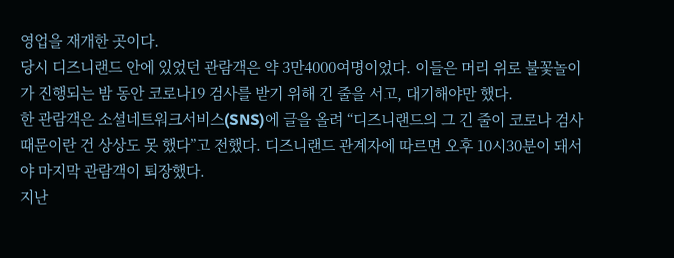영업을 재개한 곳이다.
당시 디즈니랜드 안에 있었던 관람객은 약 3만4000여명이었다. 이들은 머리 위로 불꽃놀이가 진행되는 밤 동안 코로나19 검사를 받기 위해 긴 줄을 서고, 대기해야만 했다.
한 관람객은 소셜네트워크서비스(SNS)에 글을 올려 “디즈니랜드의 그 긴 줄이 코로나 검사 때문이란 건 상상도 못 했다”고 전했다. 디즈니랜드 관계자에 따르면 오후 10시30분이 돼서야 마지막 관람객이 퇴장했다.
지난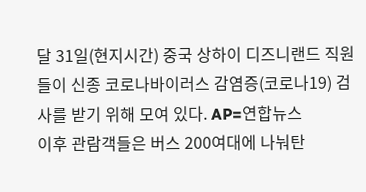달 31일(현지시간) 중국 상하이 디즈니랜드 직원들이 신종 코로나바이러스 감염증(코로나19) 검사를 받기 위해 모여 있다. AP=연합뉴스
이후 관람객들은 버스 200여대에 나눠탄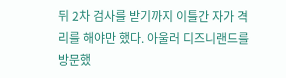뒤 2차 검사를 받기까지 이틀간 자가 격리를 해야만 했다. 아울러 디즈니랜드를 방문했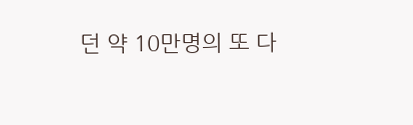던 약 10만명의 또 다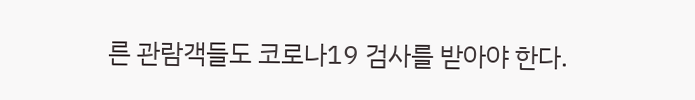른 관람객들도 코로나19 검사를 받아야 한다.